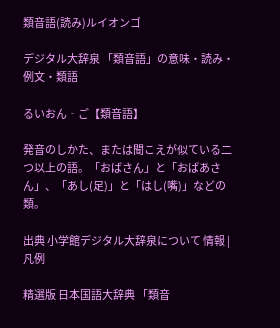類音語(読み)ルイオンゴ

デジタル大辞泉 「類音語」の意味・読み・例文・類語

るいおん‐ご【類音語】

発音のしかた、または聞こえが似ている二つ以上の語。「おばさん」と「おばあさん」、「あし(足)」と「はし(嘴)」などの類。

出典 小学館デジタル大辞泉について 情報 | 凡例

精選版 日本国語大辞典 「類音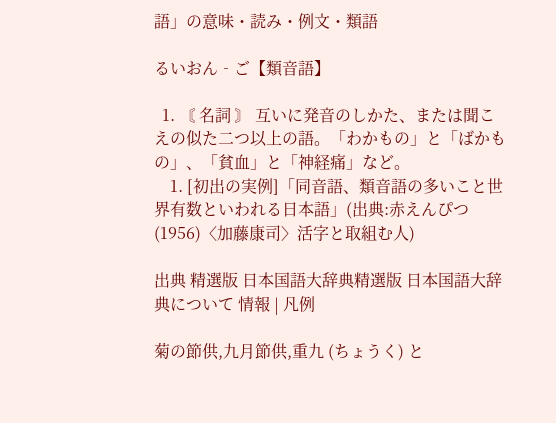語」の意味・読み・例文・類語

るいおん‐ご【類音語】

  1. 〘 名詞 〙 互いに発音のしかた、または聞こえの似た二つ以上の語。「わかもの」と「ばかもの」、「貧血」と「神経痛」など。
    1. [初出の実例]「同音語、類音語の多いこと世界有数といわれる日本語」(出典:赤えんぴつ(1956)〈加藤康司〉活字と取組む人)

出典 精選版 日本国語大辞典精選版 日本国語大辞典について 情報 | 凡例

菊の節供,九月節供,重九 (ちょうく) と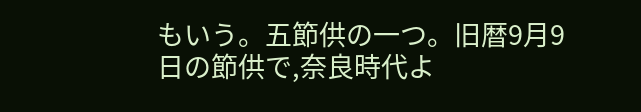もいう。五節供の一つ。旧暦9月9日の節供で,奈良時代よ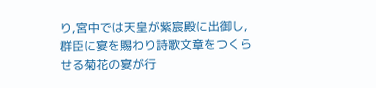り,宮中では天皇が紫宸殿に出御し,群臣に宴を賜わり詩歌文章をつくらせる菊花の宴が行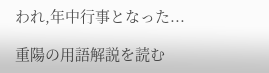われ,年中行事となった...

重陽の用語解説を読む